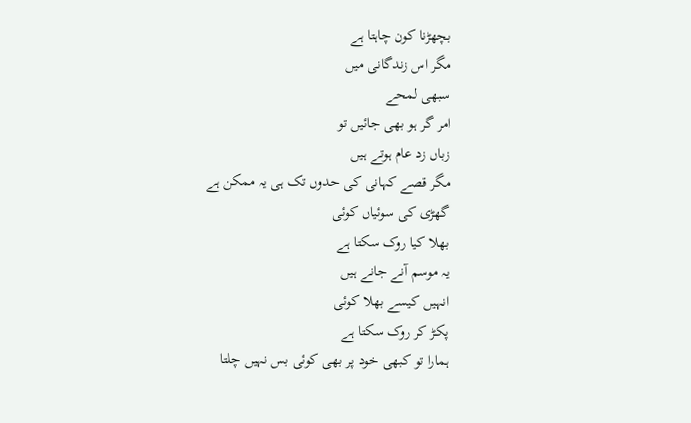بچھڑنا کون چاہتا ہے
مگر اس زندگانی میں
سبھی لمحے
امر گر ہو بھی جائیں تو
زباں زد عام ہوتے ہیں
مگر قصے کہانی کی حدوں تک ہی یہ ممکن ہے
گھڑی کی سوئیاں کوئی
بھلا کیا روک سکتا ہے
یہ موسم آنے جانے ہیں
انہیں کیسے بھلا کوئی
پکڑ کر روک سکتا ہے
ہمارا تو کبھی خود پر بھی کوئی بس نہیں چلتا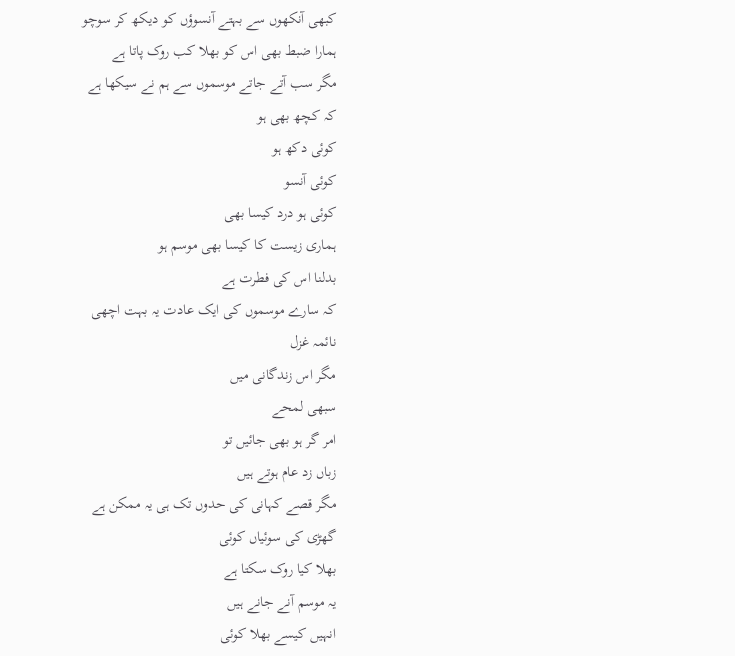کبھی آنکھوں سے بہتے آنسوؤں کو دیکھ کر سوچو
ہمارا ضبط بھی اس کو بھلا کب روک پاتا ہے
مگر سب آتے جاتے موسموں سے ہم نے سیکھا ہے
کہ کچھ بھی ہو
کوئی دکھ ہو
کوئی آنسو
کوئی ہو درد کیسا بھی
ہماری زیست کا کیسا بھی موسم ہو
بدلنا اس کی فطرت ہے
کہ سارے موسموں کی ایک عادت یہ بہت اچھی
نائمہ غزل
مگر اس زندگانی میں
سبھی لمحے
امر گر ہو بھی جائیں تو
زباں زد عام ہوتے ہیں
مگر قصے کہانی کی حدوں تک ہی یہ ممکن ہے
گھڑی کی سوئیاں کوئی
بھلا کیا روک سکتا ہے
یہ موسم آنے جانے ہیں
انہیں کیسے بھلا کوئی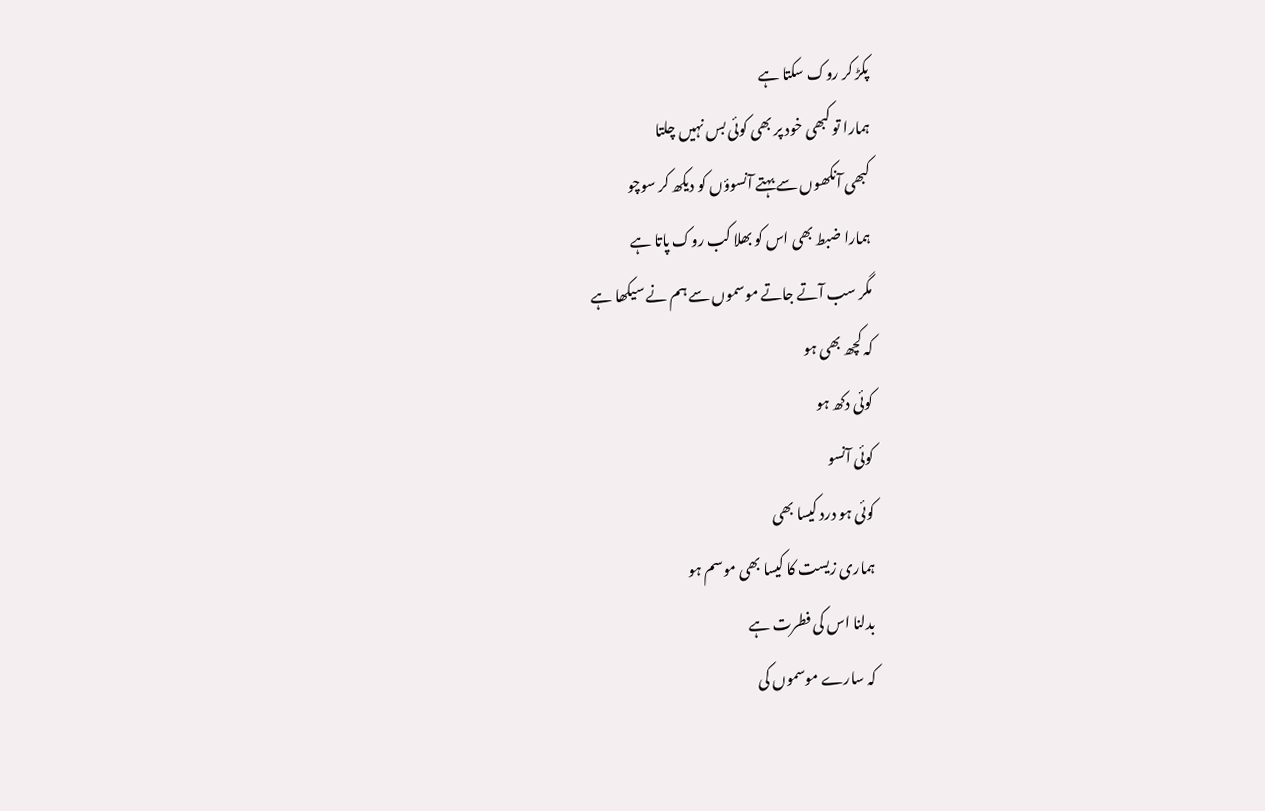پکڑ کر روک سکتا ہے
ہمارا تو کبھی خود پر بھی کوئی بس نہیں چلتا
کبھی آنکھوں سے بہتے آنسوؤں کو دیکھ کر سوچو
ہمارا ضبط بھی اس کو بھلا کب روک پاتا ہے
مگر سب آتے جاتے موسموں سے ہم نے سیکھا ہے
کہ کچھ بھی ہو
کوئی دکھ ہو
کوئی آنسو
کوئی ہو درد کیسا بھی
ہماری زیست کا کیسا بھی موسم ہو
بدلنا اس کی فطرت ہے
کہ سارے موسموں کی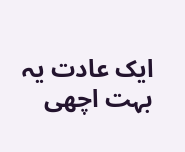ایک عادت یہ بہت اچھی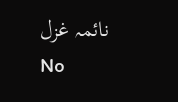نائمہ غزل
No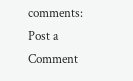comments:
Post a Comment